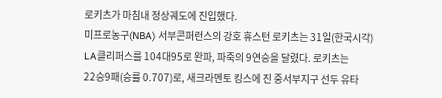로키츠가 마침내 정상궤도에 진입했다.
미프로농구(NBA) 서부콘퍼런스의 강호 휴스턴 로키츠는 31일(한국시각)
LA클리퍼스를 104대95로 완파, 파죽의 9연승을 달렸다. 로키츠는
22승9패(승률 0.707)로, 새크라멘토 킹스에 진 중서부지구 선두 유타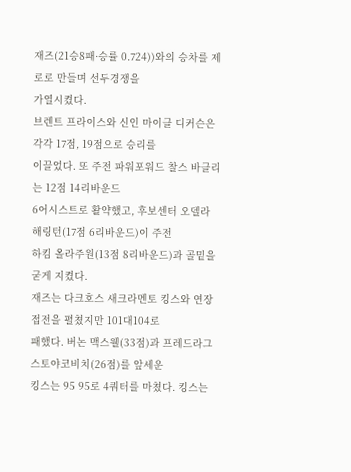재즈(21승8패·승률 0.724))와의 승차를 제로로 만들며 선두경쟁을
가열시켰다.
브렌트 프라이스와 신인 마이클 디커슨은 각각 17점, 19점으로 승리를
이끌었다. 또 주전 파워포워드 찰스 바클리는 12점 14리바운드
6어시스트로 활약했고, 후보센터 오델라 해링턴(17점 6리바운드)이 주전
하킴 올라주원(13점 8리바운드)과 골밑을 굳게 지켰다.
재즈는 다크호스 새크라멘토 킹스와 연장접전을 펼쳤지만 101대104로
패했다. 버논 맥스웰(33점)과 프레드라그 스토야코비치(26점)를 앞세운
킹스는 95 95로 4쿼터를 마쳤다. 킹스는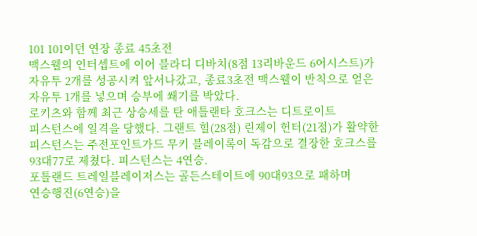101 101이던 연장 종료 45초전
맥스웰의 인터셉트에 이어 블라디 디바치(8점 13리바운드 6어시스트)가
자유투 2개를 성공시켜 앞서나갔고, 종료3초전 맥스웰이 반칙으로 얻은
자유투 1개를 넣으며 승부에 쐐기를 박았다.
로키츠와 함께 최근 상승세를 탄 애틀랜타 호크스는 디트로이트
피스턴스에 일격을 당했다. 그랜트 힐(28점) 린제이 헌터(21점)가 활약한
피스턴스는 주전포인트가드 무키 블레이록이 독감으로 결장한 호크스를
93대77로 제쳤다. 피스턴스는 4연승.
포틀랜드 트레일블레이저스는 골든스테이트에 90대93으로 패하며
연승행진(6연승)을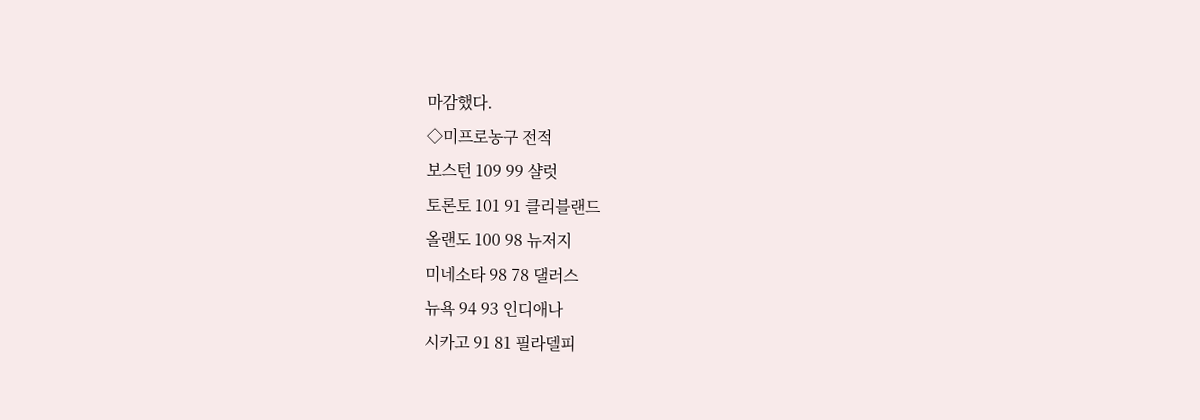마감했다.
◇미프로농구 전적
보스턴 109 99 샬럿
토론토 101 91 클리블랜드
올랜도 100 98 뉴저지
미네소타 98 78 댈러스
뉴욕 94 93 인디애나
시카고 91 81 필라델피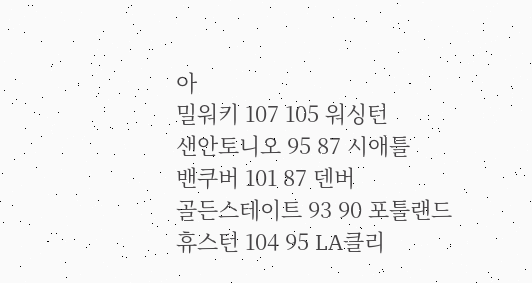아
밀워키 107 105 워싱턴
샌안토니오 95 87 시애틀
밴쿠버 101 87 덴버
골든스테이트 93 90 포틀랜드
휴스턴 104 95 LA클리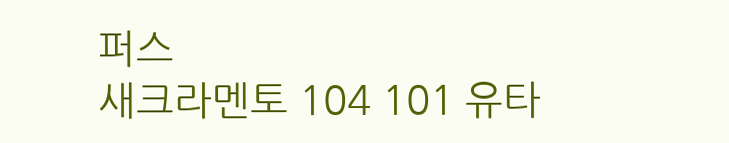퍼스
새크라멘토 104 101 유타